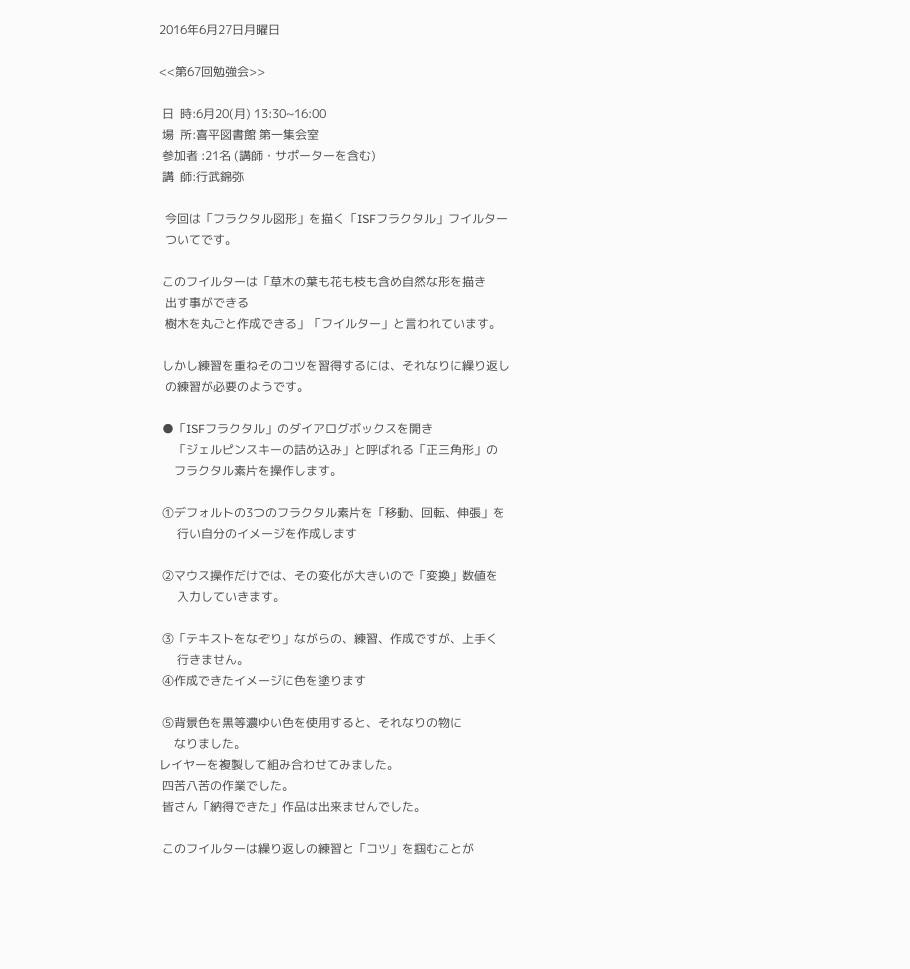2016年6月27日月曜日

<<第67回勉強会>>

 日  時:6月20(月) 13:30~16:00
 場  所:喜平図書館 第一集会室
 参加者 :21名 (講師・サポーターを含む)
 講  師:行武錦弥

  今回は「フラクタル図形」を描く「ISFフラクタル」フイルター
  ついてです。

 このフイルターは「草木の葉も花も枝も含め自然な形を描き
  出す事ができる
  樹木を丸ごと作成できる」「フイルター」と言われています。

 しかし練習を重ねそのコツを習得するには、それなりに繰り返し
  の練習が必要のようです。

 ●「ISFフラクタル」のダイアログボックスを開き
     「ジェルピンスキーの詰め込み」と呼ばれる「正三角形」の
     フラクタル素片を操作します。

 ①デフォルトの3つのフラクタル素片を「移動、回転、伸張」を
      行い自分のイメージを作成します

 ②マウス操作だけでは、その変化が大きいので「変換」数値を
      入力していきます。

 ③「テキストをなぞり」ながらの、練習、作成ですが、上手く
      行きません。
 ④作成できたイメージに色を塗ります

 ⑤背景色を黒等濃ゆい色を使用すると、それなりの物に
     なりました。
レイヤーを複製して組み合わせてみました。
 四苦八苦の作業でした。
 皆さん「納得できた」作品は出来ませんでした。

 このフイルターは繰り返しの練習と「コツ」を掴むことが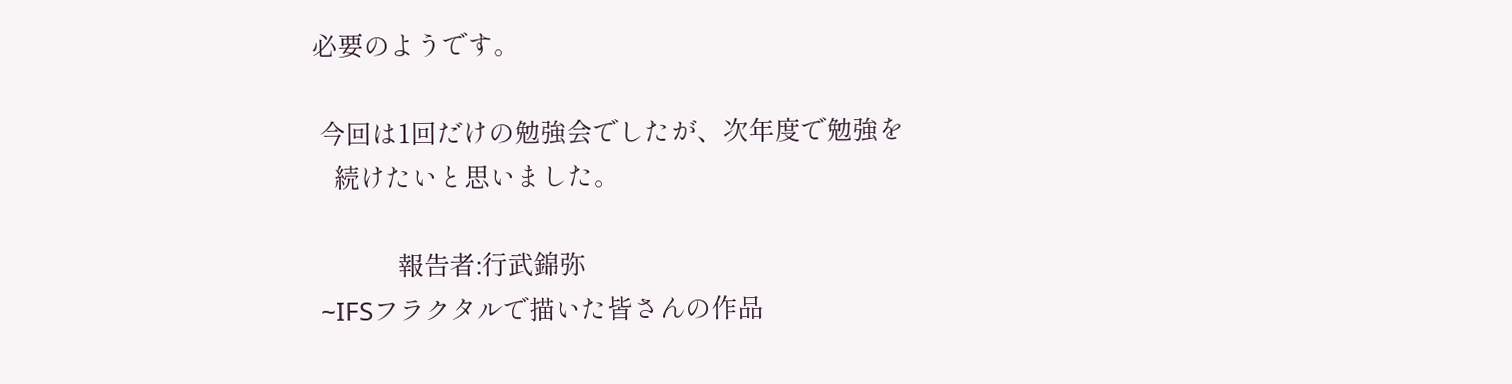必要のようです。

 今回は1回だけの勉強会でしたが、次年度で勉強を
   続けたいと思いました。

            報告者:行武錦弥
 ~IFSフラクタルで描いた皆さんの作品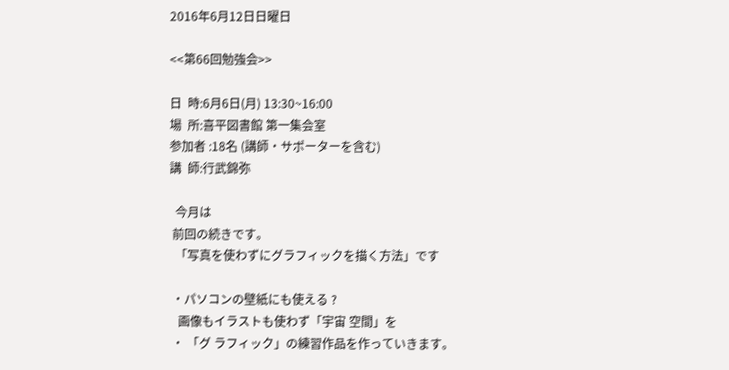2016年6月12日日曜日

<<第66回勉強会>>

日  時:6月6日(月) 13:30~16:00
場  所:喜平図書館 第一集会室
参加者 :18名 (講師・サポーターを含む)
講  師:行武錦弥

  今月は
 前回の続きです。
  「写真を使わずにグラフィックを描く方法」です

 ・パソコンの壁紙にも使える ?
   画像もイラストも使わず「宇宙 空間」を
 ・ 「グ ラフィック」の練習作品を作っていきます。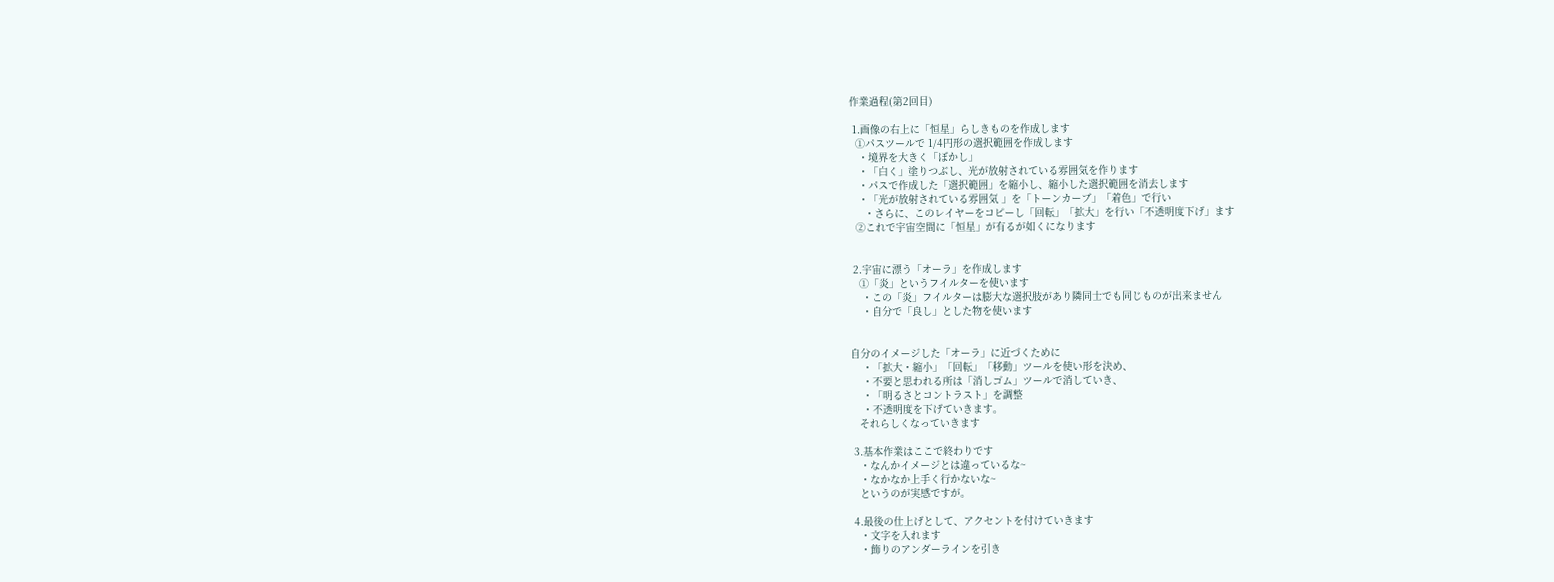作業過程(第2回目)

 1.画像の右上に「恒星」らしきものを作成します
  ①パスツールで 1/4円形の選択範囲を作成します
   ・境界を大きく「ぼかし」
   ・「白く」塗りつぶし、光が放射されている雰囲気を作ります
   ・パスで作成した「選択範囲」を縮小し、縮小した選択範囲を消去します
   ・「光が放射されている雰囲気 」を「トーンカーブ」「着色」で行い
     ・さらに、このレイヤーをコピーし「回転」「拡大」を行い「不透明度下げ」ます
  ②これで宇宙空間に「恒星」が有るが如くになります


 2.宇宙に漂う「オーラ」を作成します
   ①「炎」というフイルターを使います
    ・この「炎」フイルターは膨大な選択肢があり隣同士でも同じものが出来ません
    ・自分で「良し」とした物を使います


自分のイメージした「オーラ」に近づくために
    ・「拡大・縮小」「回転」「移動」ツールを使い形を決め、
    ・不要と思われる所は「消しゴム」ツールで消していき、
    ・「明るさとコントラスト」を調整
    ・不透明度を下げていきます。
   それらしくなっていきます

 3.基本作業はここで終わりです
   ・なんかイメージとは違っているな~
   ・なかなか上手く行かないな~
   というのが実感ですが。

 4.最後の仕上げとして、アクセントを付けていきます
   ・文字を入れます
   ・飾りのアンダーラインを引き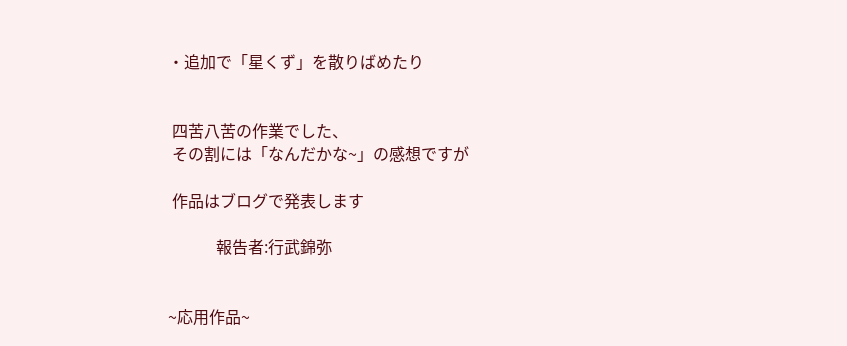・追加で「星くず」を散りばめたり


 四苦八苦の作業でした、
 その割には「なんだかな~」の感想ですが

 作品はブログで発表します

            報告者:行武錦弥


~応用作品~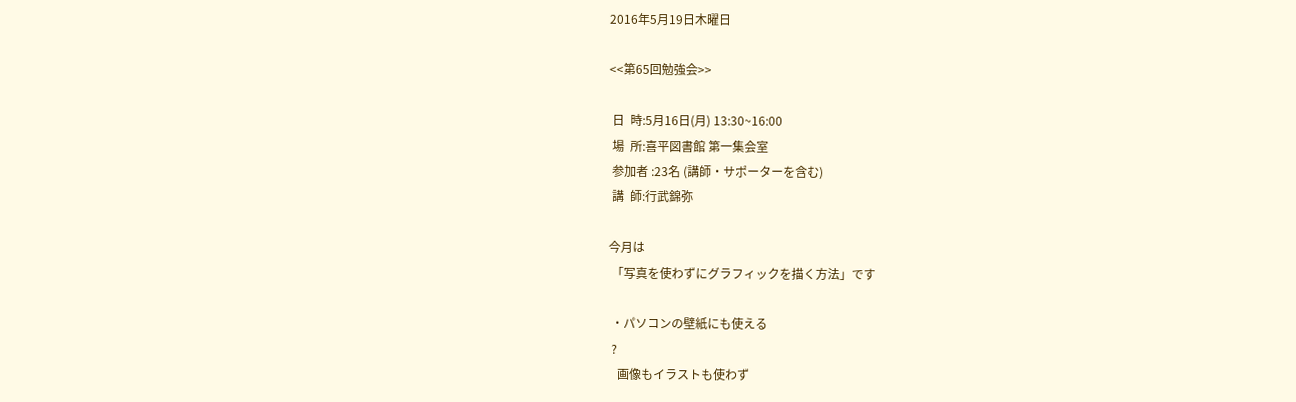2016年5月19日木曜日

<<第65回勉強会>>

 日  時:5月16日(月) 13:30~16:00
 場  所:喜平図書館 第一集会室
 参加者 :23名 (講師・サポーターを含む)
 講  師:行武錦弥

今月は
 「写真を使わずにグラフィックを描く方法」です

 ・パソコンの壁紙にも使える
 ?
   画像もイラストも使わず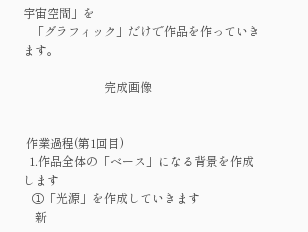宇宙空間」を
   「グラフィック」だけで作品を作っていきます。

                           完成画像


 作業過程(第1回目)
  1.作品全体の「ベース」になる背景を作成します
   ①「光源」を作成していきます
    新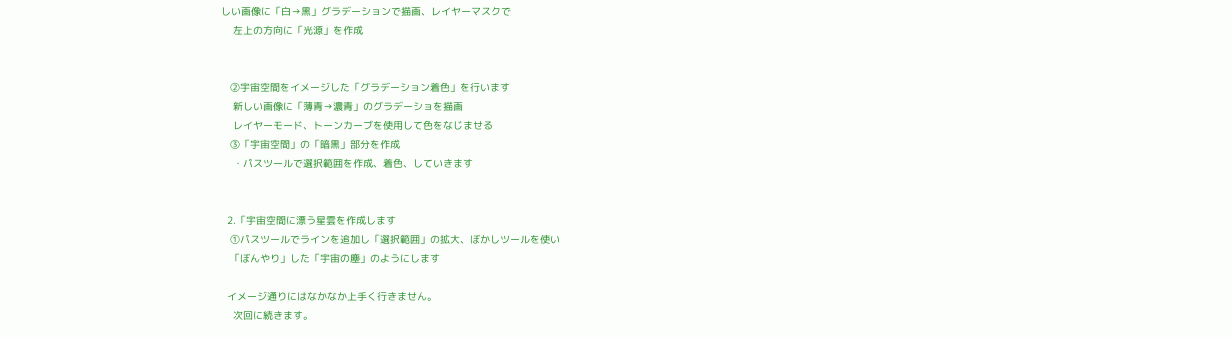しい画像に「白→黒」グラデーションで描画、レイヤーマスクで
    左上の方向に「光源」を作成


   ②宇宙空間をイメージした「グラデーション着色」を行います
    新しい画像に「薄青→濃青」のグラデーショを描画
    レイヤーモード、トーンカーブを使用して色をなじませる
   ③「宇宙空間」の「暗黒」部分を作成
    ・パスツールで選択範囲を作成、着色、していきます


  2.「宇宙空間に漂う星雲を作成します
   ①パスツールでラインを追加し「選択範囲」の拡大、ぼかしツールを使い
   「ぼんやり」した「宇宙の塵」のようにします

  イメージ通りにはなかなか上手く行きません。
    次回に続きます。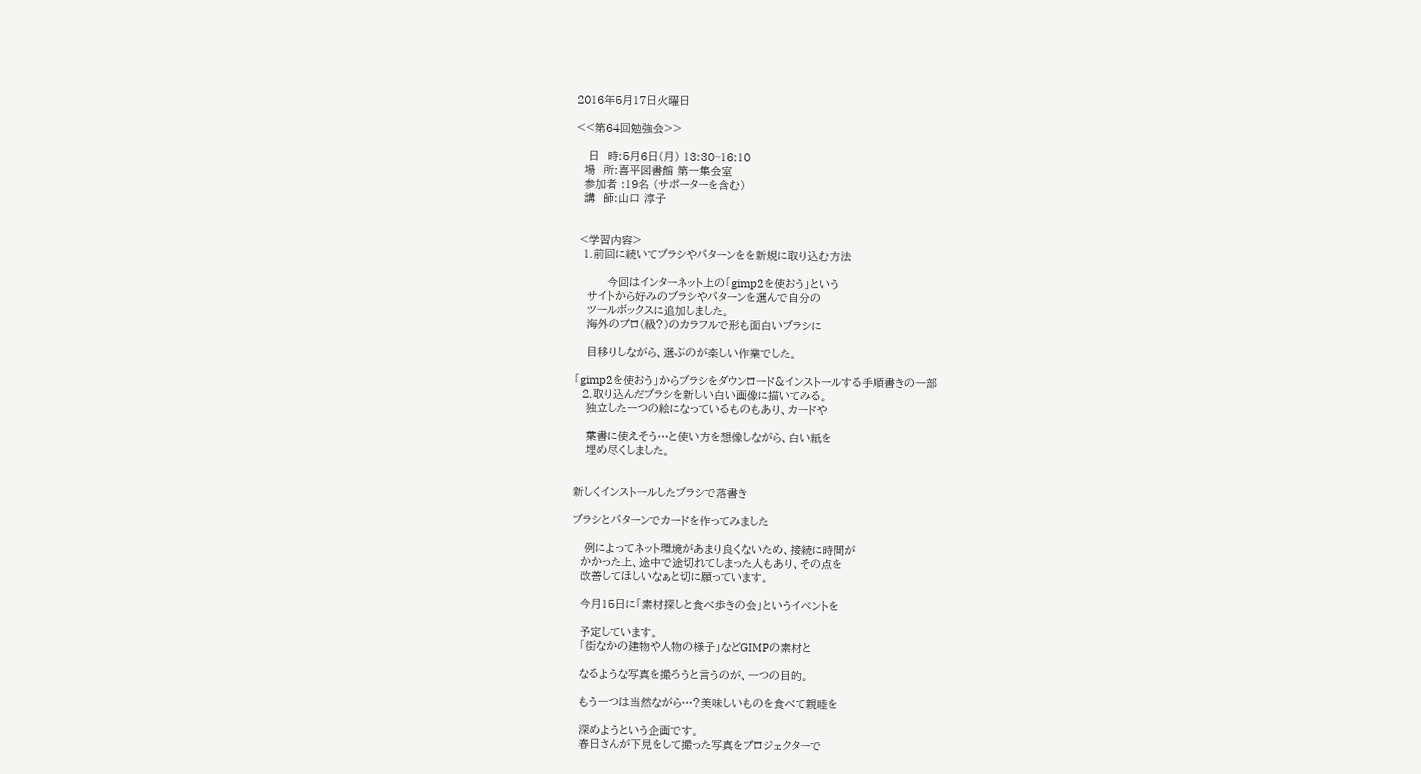2016年5月17日火曜日

<<第64回勉強会>>

   日  時:5月6日(月) 13:30~16:10
  場  所:喜平図書館 第一集会室
  参加者 :19名 (サポーターを含む)
  講  師:山口 淳子


 <学習内容>
  1.前回に続いてブラシやパターンをを新規に取り込む方法

        今回はインターネット上の「gimp2を使おう」という
   サイトから好みのブラシやパターンを選んで自分の
   ツールボックスに追加しました。
   海外のプロ(級?)のカラフルで形も面白いブラシに

   目移りしながら、選ぶのが楽しい作業でした。

「gimp2を使おう」からブラシをダウンロード&インストールする手順書きの一部
  2.取り込んだブラシを新しい白い画像に描いてみる。
   独立した一つの絵になっているものもあり、カードや

   葉書に使えそう…と使い方を想像しながら、白い紙を
   埋め尽くしました。


新しくインストールしたブラシで落書き

ブラシとパターンでカードを作ってみました

   例によってネット環境があまり良くないため、接続に時間が
  かかった上、途中で途切れてしまった人もあり、その点を
  改善してほしいなぁと切に願っています。

  今月15日に「素材探しと食べ歩きの会」というイベントを

  予定しています。
  「街なかの建物や人物の様子」などGIMPの素材と

  なるような写真を撮ろうと言うのが、一つの目的。

  もう一つは当然ながら…?美味しいものを食べて親睦を

  深めようという企画です。
  春日さんが下見をして撮った写真をプロジェクターで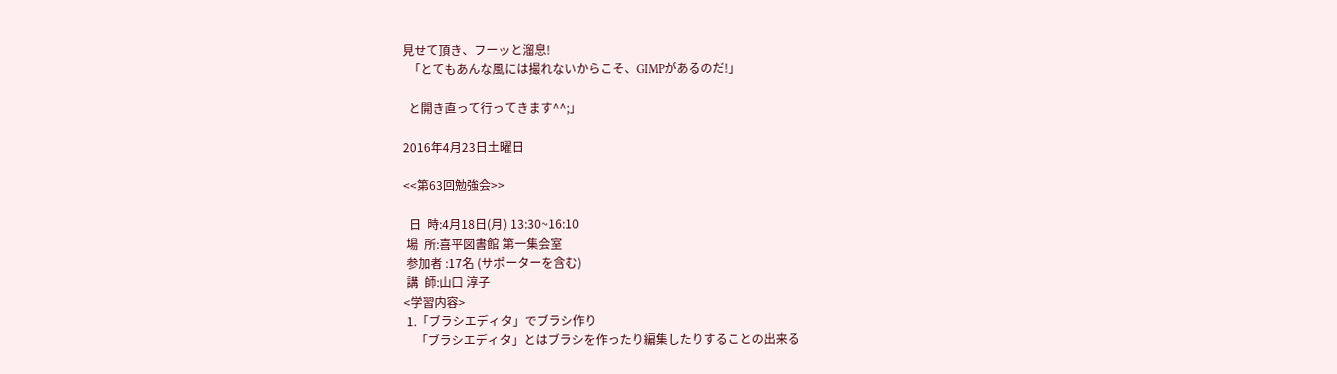見せて頂き、フーッと溜息!
  「とてもあんな風には撮れないからこそ、GIMPがあるのだ!」

  と開き直って行ってきます^^;」

2016年4月23日土曜日

<<第63回勉強会>>

  日  時:4月18日(月) 13:30~16:10
 場  所:喜平図書館 第一集会室
 参加者 :17名 (サポーターを含む)
 講  師:山口 淳子
<学習内容>
 1.「ブラシエディタ」でブラシ作り
    「ブラシエディタ」とはブラシを作ったり編集したりすることの出来る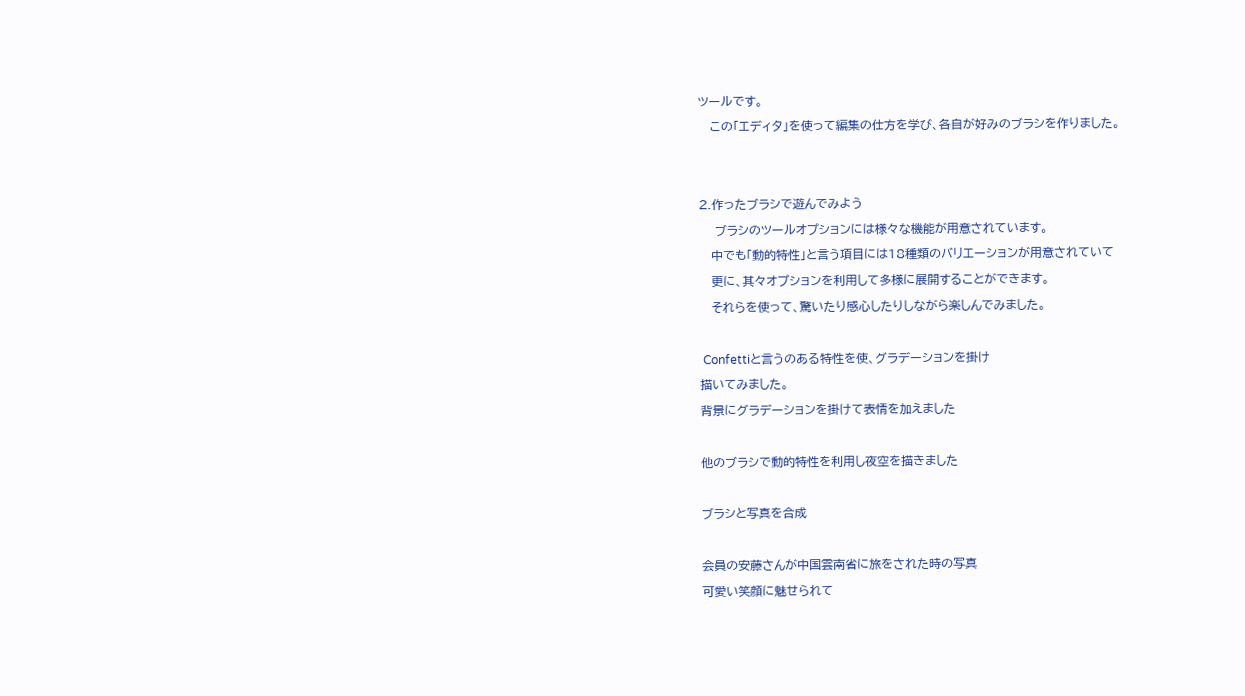ツールです。
   この「エディタ」を使って編集の仕方を学び、各自が好みのブラシを作りました。


2.作ったブラシで遊んでみよう
    ブラシのツールオプションには様々な機能が用意されています。
   中でも「動的特性」と言う項目には18種類のバリエーションが用意されていて
   更に、其々オプションを利用して多様に展開することができます。
   それらを使って、驚いたり感心したりしながら楽しんでみました。

 Confettiと言うのある特性を使、グラデーションを掛け
描いてみました。
背景にグラデーションを掛けて表情を加えました

他のブラシで動的特性を利用し夜空を描きました

ブラシと写真を合成

会員の安藤さんが中国雲南省に旅をされた時の写真
可愛い笑顔に魅せられて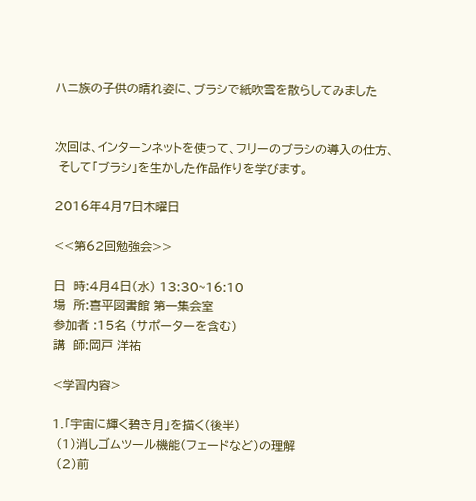ハニ族の子供の晴れ姿に、ブラシで紙吹雪を散らしてみました


次回は、インターンネットを使って、フリーのブラシの導入の仕方、
 そして「ブラシ」を生かした作品作りを学びます。

2016年4月7日木曜日

<<第62回勉強会>>

日  時:4月4日(水) 13:30~16:10
場  所:喜平図書館 第一集会室
参加者 :15名 (サポーターを含む)
講  師:岡戸 洋祐

<学習内容>

1.「宇宙に輝く碧き月」を描く(後半)
 (1)消しゴムツール機能(フェードなど)の理解
 (2)前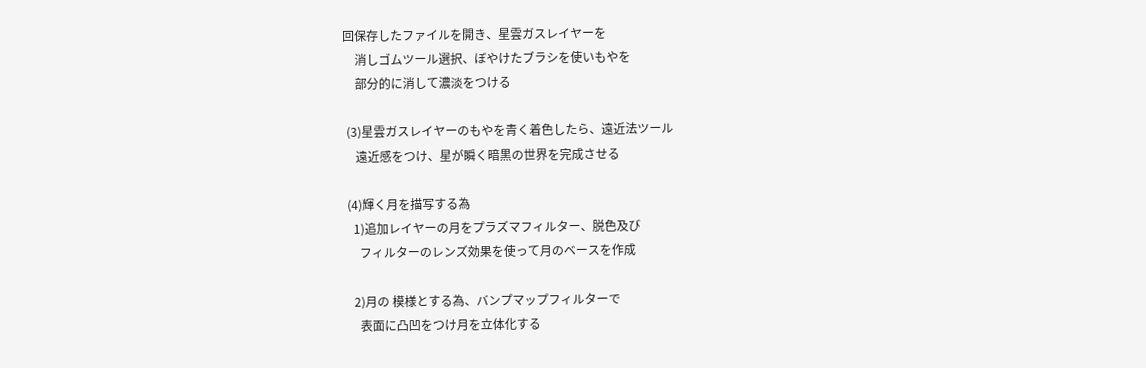回保存したファイルを開き、星雲ガスレイヤーを
    消しゴムツール選択、ぼやけたブラシを使いもやを
    部分的に消して濃淡をつける

 (3)星雲ガスレイヤーのもやを青く着色したら、遠近法ツール
    遠近感をつけ、星が瞬く暗黒の世界を完成させる

 (4)輝く月を描写する為
   1)追加レイヤーの月をプラズマフィルター、脱色及び
     フィルターのレンズ効果を使って月のベースを作成

   2)月の 模様とする為、バンプマップフィルターで
     表面に凸凹をつけ月を立体化する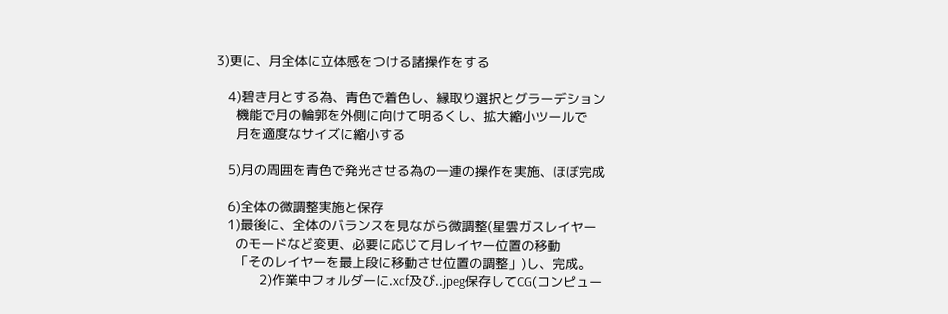3)更に、月全体に立体感をつける諸操作をする

   4)碧き月とする為、青色で着色し、縁取り選択とグラーデション
     機能で月の輪郭を外側に向けて明るくし、拡大縮小ツールで
     月を適度なサイズに縮小する

   5)月の周囲を青色で発光させる為の一連の操作を実施、ほぼ完成

   6)全体の微調整実施と保存
   1)最後に、全体のバランスを見ながら微調整(星雲ガスレイヤー
     のモードなど変更、必要に応じて月レイヤー位置の移動
     「そのレイヤーを最上段に移動させ位置の調整」)し、完成。
           2)作業中フォルダーに.xcf及び..jpeg保存してCG(コンピュー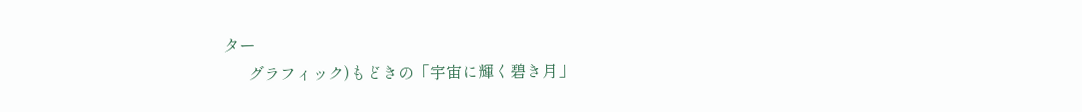ター
      グラフィック)もどきの「宇宙に輝く碧き月」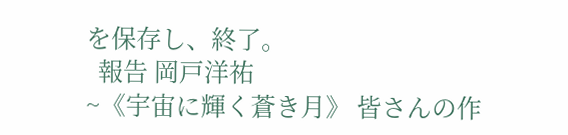を保存し、終了。
  報告 岡戸洋祐
~《宇宙に輝く蒼き月》 皆さんの作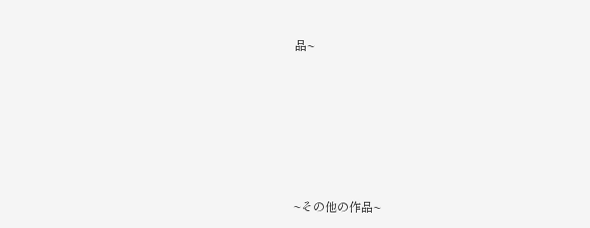品~









~その他の作品~